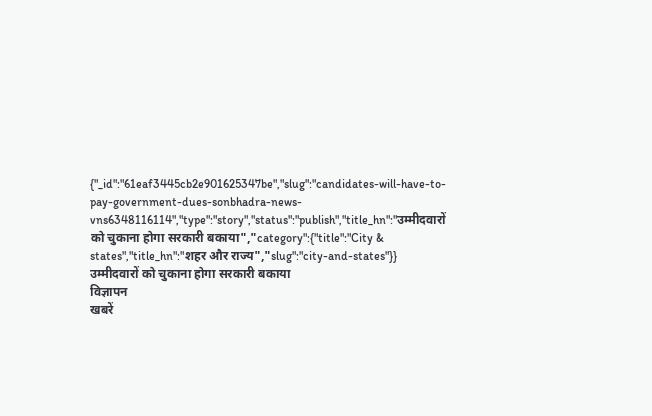{"_id":"61eaf3445cb2e901625347be","slug":"candidates-will-have-to-pay-government-dues-sonbhadra-news-vns6348116114","type":"story","status":"publish","title_hn":"उम्मीदवारों को चुकाना होगा सरकारी बकाया","category":{"title":"City & states","title_hn":"शहर और राज्य","slug":"city-and-states"}}
उम्मीदवारों को चुकाना होगा सरकारी बकाया
विज्ञापन
खबरें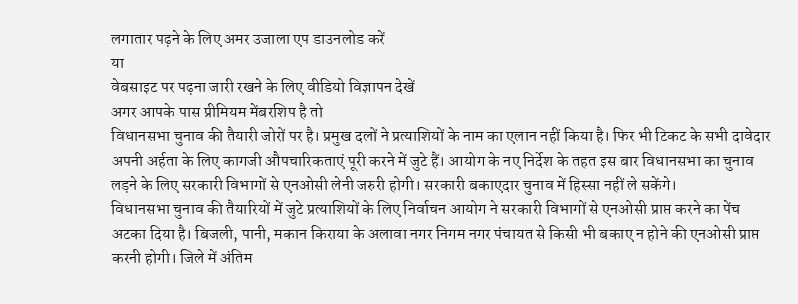लगातार पढ़ने के लिए अमर उजाला एप डाउनलोड करें
या
वेबसाइट पर पढ़ना जारी रखने के लिए वीडियो विज्ञापन देखें
अगर आपके पास प्रीमियम मेंबरशिप है तो
विधानसभा चुनाव की तैयारी जोरों पर है। प्रमुख दलों ने प्रत्याशियों के नाम का एलान नहीं किया है। फिर भी टिकट के सभी दावेदार अपनी अर्हता के लिए कागजी औपचारिकताएं पूरी करने में जुटे हैं। आयोग के नए निर्देश के तहत इस बार विधानसभा का चुनाव लड़ने के लिए सरकारी विभागों से एनओसी लेनी जरुरी होगी। सरकारी बकाएदार चुनाव में हिस्सा नहीं ले सकेंगे।
विधानसभा चुनाव की तैयारियों में जुटे प्रत्याशियों के लिए निर्वाचन आयोग ने सरकारी विभागों से एनओसी प्राप्त करने का पेंच अटका दिया है। बिजली, पानी, मकान किराया के अलावा नगर निगम नगर पंचायत से किसी भी बकाए न होने की एनओसी प्राप्त करनी होगी। जिले में अंतिम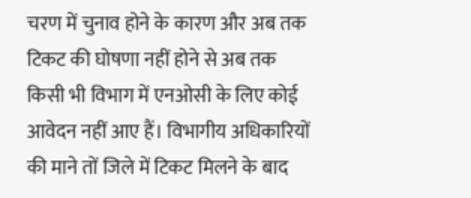चरण में चुनाव होने के कारण और अब तक टिकट की घोषणा नहीं होने से अब तक किसी भी विभाग में एनओसी के लिए कोई आवेदन नहीं आए हैं। विभागीय अधिकारियों की माने तों जिले में टिकट मिलने के बाद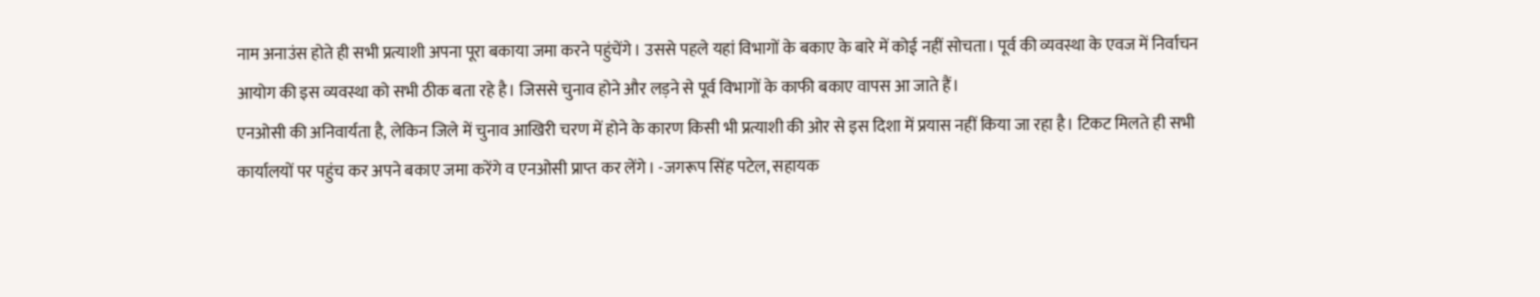नाम अनाउंस होते ही सभी प्रत्याशी अपना पूरा बकाया जमा करने पहुंचेंगे। उससे पहले यहां विभागों के बकाए के बारे में कोई नहीं सोचता। पूर्व की व्यवस्था के एवज में निर्वाचन आयोग की इस व्यवस्था को सभी ठीक बता रहे है। जिससे चुनाव होने और लड़ने से पूर्व विभागों के काफी बकाए वापस आ जाते हैं।
एनओसी की अनिवार्यता है, लेकिन जिले में चुनाव आखिरी चरण में होने के कारण किसी भी प्रत्याशी की ओर से इस दिशा में प्रयास नहीं किया जा रहा है। टिकट मिलते ही सभी कार्यालयों पर पहुंच कर अपने बकाए जमा करेंगे व एनओसी प्राप्त कर लेंगे। -जगरूप सिंह पटेल, सहायक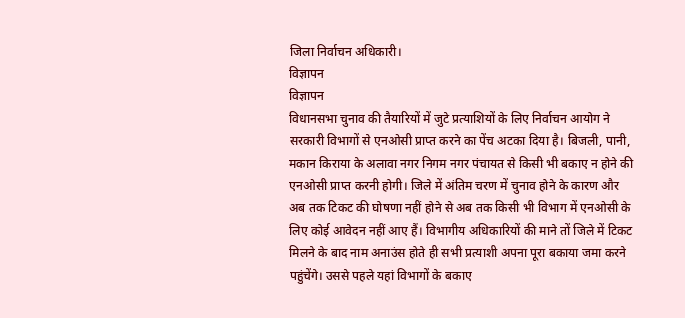जिला निर्वाचन अधिकारी।
विज्ञापन
विज्ञापन
विधानसभा चुनाव की तैयारियों में जुटे प्रत्याशियों के लिए निर्वाचन आयोग ने सरकारी विभागों से एनओसी प्राप्त करने का पेंच अटका दिया है। बिजली, पानी, मकान किराया के अलावा नगर निगम नगर पंचायत से किसी भी बकाए न होने की एनओसी प्राप्त करनी होगी। जिले में अंतिम चरण में चुनाव होने के कारण और अब तक टिकट की घोषणा नहीं होने से अब तक किसी भी विभाग में एनओसी के लिए कोई आवेदन नहीं आए हैं। विभागीय अधिकारियों की माने तों जिले में टिकट मिलने के बाद नाम अनाउंस होते ही सभी प्रत्याशी अपना पूरा बकाया जमा करने पहुंचेंगे। उससे पहले यहां विभागों के बकाए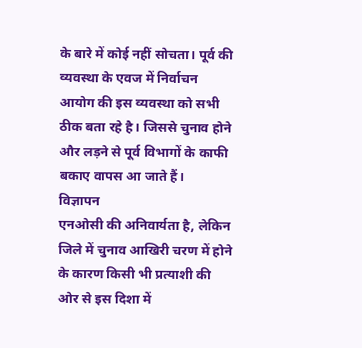के बारे में कोई नहीं सोचता। पूर्व की व्यवस्था के एवज में निर्वाचन आयोग की इस व्यवस्था को सभी ठीक बता रहे है। जिससे चुनाव होने और लड़ने से पूर्व विभागों के काफी बकाए वापस आ जाते हैं।
विज्ञापन
एनओसी की अनिवार्यता है, लेकिन जिले में चुनाव आखिरी चरण में होने के कारण किसी भी प्रत्याशी की ओर से इस दिशा में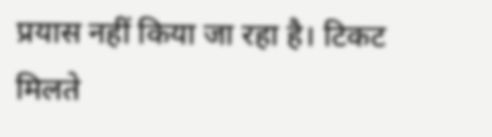प्रयास नहीं किया जा रहा है। टिकट मिलते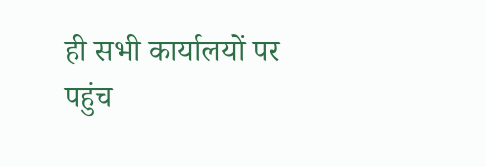ही सभी कार्यालयों पर पहुंच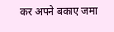कर अपने बकाए जमा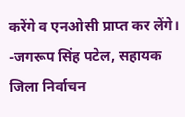करेंगे व एनओसी प्राप्त कर लेंगे। -जगरूप सिंह पटेल, सहायक जिला निर्वाचन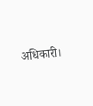अधिकारी।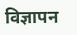विज्ञापन